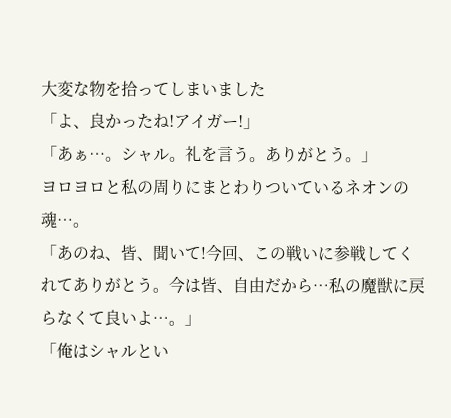大変な物を拾ってしまいました
「よ、良かったね!アイガー!」
「あぁ…。シャル。礼を言う。ありがとう。」
ヨロヨロと私の周りにまとわりついているネオンの魂…。
「あのね、皆、聞いて!今回、この戦いに参戦してくれてありがとう。今は皆、自由だから…私の魔獣に戻らなくて良いよ…。」
「俺はシャルとい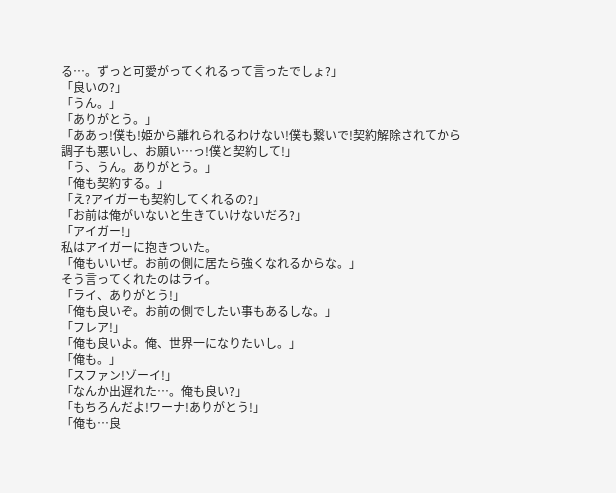る…。ずっと可愛がってくれるって言ったでしょ?」
「良いの?」
「うん。」
「ありがとう。」
「ああっ!僕も!姫から離れられるわけない!僕も繋いで!契約解除されてから調子も悪いし、お願い…っ!僕と契約して!」
「う、うん。ありがとう。」
「俺も契約する。」
「え?アイガーも契約してくれるの?」
「お前は俺がいないと生きていけないだろ?」
「アイガー!」
私はアイガーに抱きついた。
「俺もいいぜ。お前の側に居たら強くなれるからな。」
そう言ってくれたのはライ。
「ライ、ありがとう!」
「俺も良いぞ。お前の側でしたい事もあるしな。」
「フレア!」
「俺も良いよ。俺、世界一になりたいし。」
「俺も。」
「スファン!ゾーイ!」
「なんか出遅れた…。俺も良い?」
「もちろんだよ!ワーナ!ありがとう!」
「俺も…良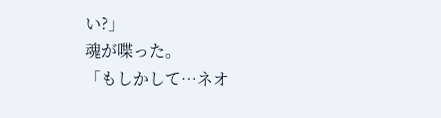い?」
魂が喋った。
「もしかして…ネオ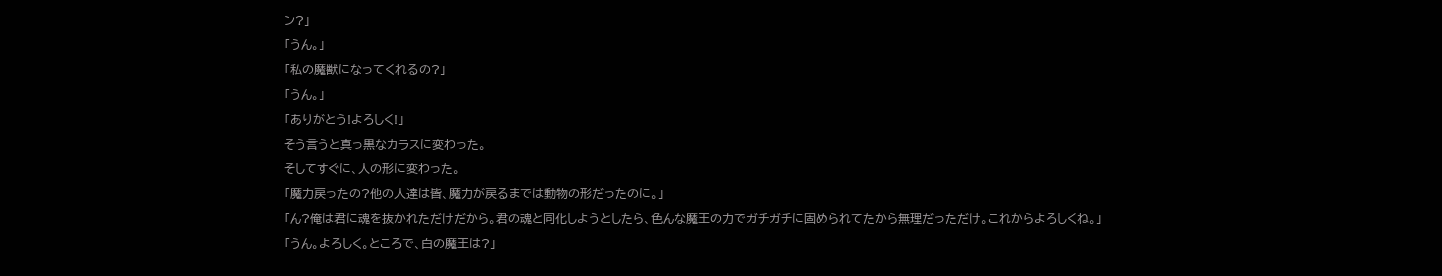ン?」
「うん。」
「私の魔獣になってくれるの?」
「うん。」
「ありがとう!よろしく!」
そう言うと真っ黒なカラスに変わった。
そしてすぐに、人の形に変わった。
「魔力戻ったの?他の人達は皆、魔力が戻るまでは動物の形だったのに。」
「ん?俺は君に魂を抜かれただけだから。君の魂と同化しようとしたら、色んな魔王の力でガチガチに固められてたから無理だっただけ。これからよろしくね。」
「うん。よろしく。ところで、白の魔王は?」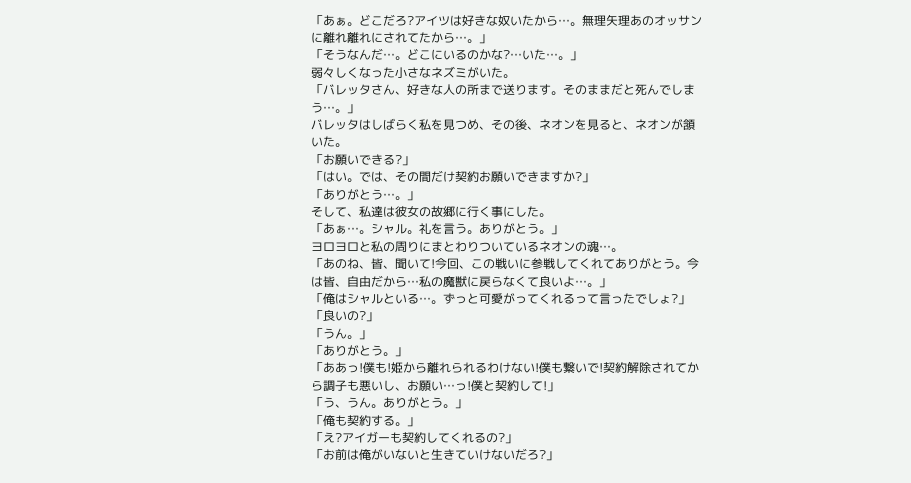「あぁ。どこだろ?アイツは好きな奴いたから…。無理矢理あのオッサンに離れ離れにされてたから…。」
「そうなんだ…。どこにいるのかな?…いた…。」
弱々しくなった小さなネズミがいた。
「バレッタさん、好きな人の所まで送ります。そのままだと死んでしまう…。」
バレッタはしばらく私を見つめ、その後、ネオンを見ると、ネオンが頷いた。
「お願いできる?」
「はい。では、その間だけ契約お願いできますか?」
「ありがとう…。」
そして、私達は彼女の故郷に行く事にした。
「あぁ…。シャル。礼を言う。ありがとう。」
ヨロヨロと私の周りにまとわりついているネオンの魂…。
「あのね、皆、聞いて!今回、この戦いに参戦してくれてありがとう。今は皆、自由だから…私の魔獣に戻らなくて良いよ…。」
「俺はシャルといる…。ずっと可愛がってくれるって言ったでしょ?」
「良いの?」
「うん。」
「ありがとう。」
「ああっ!僕も!姫から離れられるわけない!僕も繋いで!契約解除されてから調子も悪いし、お願い…っ!僕と契約して!」
「う、うん。ありがとう。」
「俺も契約する。」
「え?アイガーも契約してくれるの?」
「お前は俺がいないと生きていけないだろ?」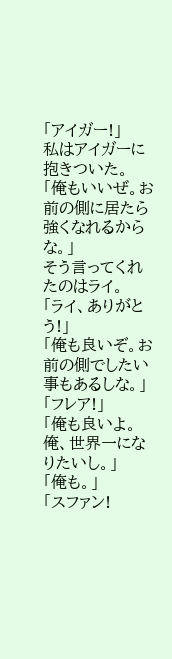「アイガー!」
私はアイガーに抱きついた。
「俺もいいぜ。お前の側に居たら強くなれるからな。」
そう言ってくれたのはライ。
「ライ、ありがとう!」
「俺も良いぞ。お前の側でしたい事もあるしな。」
「フレア!」
「俺も良いよ。俺、世界一になりたいし。」
「俺も。」
「スファン!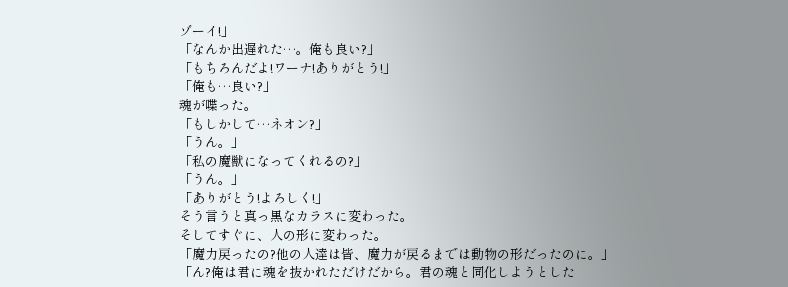ゾーイ!」
「なんか出遅れた…。俺も良い?」
「もちろんだよ!ワーナ!ありがとう!」
「俺も…良い?」
魂が喋った。
「もしかして…ネオン?」
「うん。」
「私の魔獣になってくれるの?」
「うん。」
「ありがとう!よろしく!」
そう言うと真っ黒なカラスに変わった。
そしてすぐに、人の形に変わった。
「魔力戻ったの?他の人達は皆、魔力が戻るまでは動物の形だったのに。」
「ん?俺は君に魂を抜かれただけだから。君の魂と同化しようとした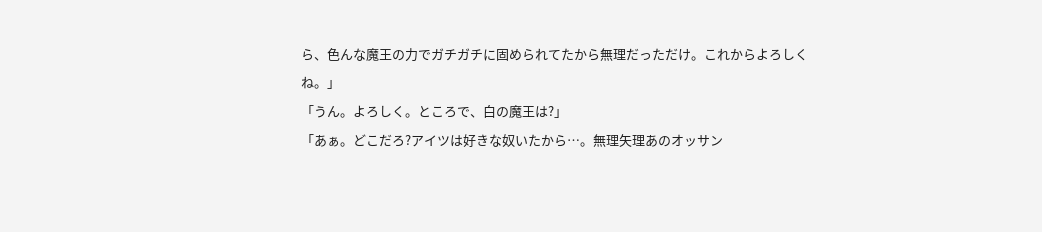ら、色んな魔王の力でガチガチに固められてたから無理だっただけ。これからよろしくね。」
「うん。よろしく。ところで、白の魔王は?」
「あぁ。どこだろ?アイツは好きな奴いたから…。無理矢理あのオッサン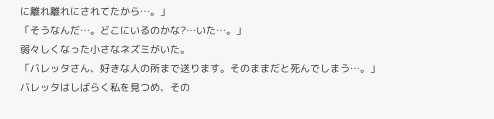に離れ離れにされてたから…。」
「そうなんだ…。どこにいるのかな?…いた…。」
弱々しくなった小さなネズミがいた。
「バレッタさん、好きな人の所まで送ります。そのままだと死んでしまう…。」
バレッタはしばらく私を見つめ、その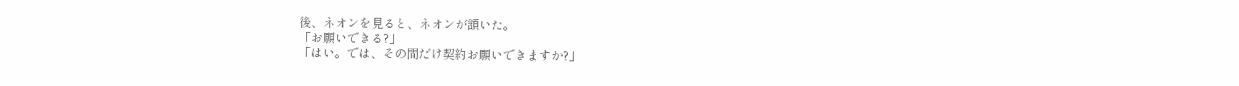後、ネオンを見ると、ネオンが頷いた。
「お願いできる?」
「はい。では、その間だけ契約お願いできますか?」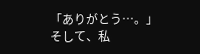「ありがとう…。」
そして、私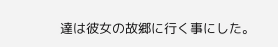達は彼女の故郷に行く事にした。